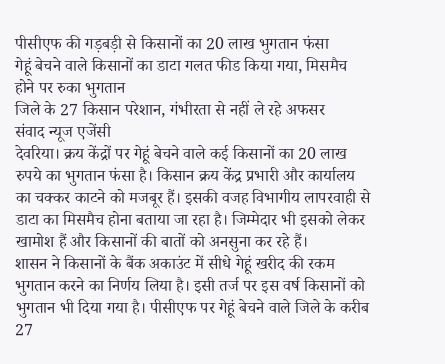पीसीएफ की गड़बड़ी से किसानों का 20 लाख भुगतान फंसा
गेहूं बेचने वाले किसानों का डाटा गलत फीड किया गया, मिसमैच होने पर रुका भुगतान
जिले के 27 किसान परेशान, गंभीरता से नहीं ले रहे अफसर
संवाद न्यूज एजेंसी
देवरिया। क्रय केंद्रों पर गेहूं बेचने वाले कई किसानों का 20 लाख रुपये का भुगतान फंसा है। किसान क्रय केंद्र प्रभारी और कार्यालय का चक्कर काटने को मजबूर हैं। इसकी वजह विभागीय लापरवाही से डाटा का मिसमैच होना बताया जा रहा है। जिम्मेदार भी इसको लेकर खामोश हैं और किसानों की बातों को अनसुना कर रहे हैं।
शासन ने किसानों के बैंक अकाउंट में सीधे गेहूं खरीद की रकम भुगतान करने का निर्णय लिया है। इसी तर्ज पर इस वर्ष किसानों को भुगतान भी दिया गया है। पीसीएफ पर गेहूं बेचने वाले जिले के करीब 27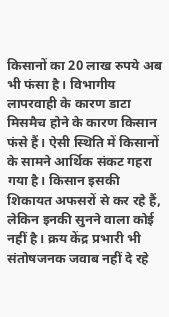किसानों का 20 लाख रुपये अब भी फंसा है। विभागीय लापरवाही के कारण डाटा मिसमैच होने के कारण किसान फंसे हैं। ऐसी स्थिति में किसानों के सामने आर्थिक संकट गहरा गया है। किसान इसकी शिकायत अफसरों से कर रहे हैं, लेकिन इनकी सुनने वाला कोई नहीं है। क्रय केंद्र प्रभारी भी संतोषजनक जवाब नहीं दे रहे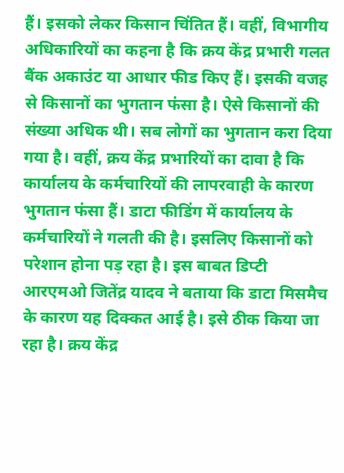हैं। इसको लेकर किसान चिंतित हैं। वहीं, विभागीय अधिकारियों का कहना है कि क्रय केंद्र प्रभारी गलत बैंक अकाउंट या आधार फीड किए हैं। इसकी वजह से किसानों का भुगतान फंसा है। ऐसे किसानों की संख्या अधिक थी। सब लोगों का भुगतान करा दिया गया है। वहीं, क्रय केंद्र प्रभारियों का दावा है कि कार्यालय के कर्मचारियों की लापरवाही के कारण भुगतान फंसा हैं। डाटा फीडिंग में कार्यालय के कर्मचारियों ने गलती की है। इसलिए किसानों को परेशान होना पड़ रहा है। इस बाबत डिप्टी आरएमओ जितेंद्र यादव ने बताया कि डाटा मिसमैच के कारण यह दिक्कत आई है। इसे ठीक किया जा रहा है। क्रय केंद्र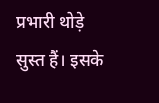प्रभारी थोड़े सुस्त हैं। इसके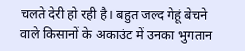चलते देरी हो रही है। बहुत जल्द गेहूं बेचने वाले किसानों के अकाउंट में उनका भुगतान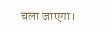चला जाएगा।